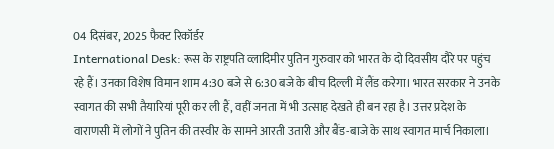04 दिसंबर, 2025 फैक्ट रिकॉर्डर
International Desk: रूस के राष्ट्रपति व्लादिमीर पुतिन गुरुवार को भारत के दो दिवसीय दौरे पर पहुंच रहे हैं। उनका विशेष विमान शाम 4:30 बजे से 6:30 बजे के बीच दिल्ली में लैंड करेगा। भारत सरकार ने उनके स्वागत की सभी तैयारियां पूरी कर ली हैं, वहीं जनता में भी उत्साह देखते ही बन रहा है। उत्तर प्रदेश के वाराणसी में लोगों ने पुतिन की तस्वीर के सामने आरती उतारी और बैंड-बाजे के साथ स्वागत मार्च निकाला।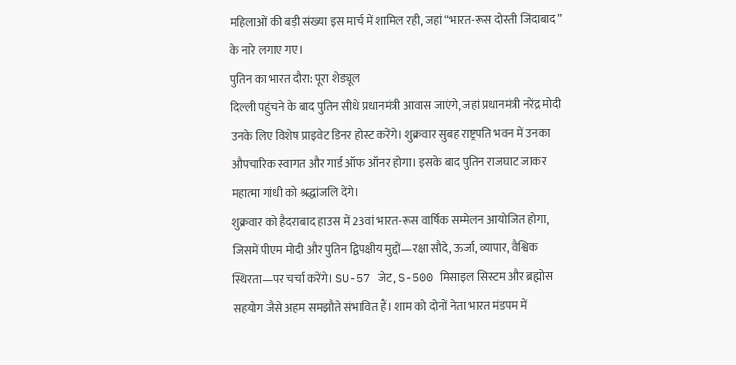महिलाओं की बड़ी संख्या इस मार्च में शामिल रही, जहां “भारत-रूस दोस्ती जिंदाबाद” के नारे लगाए गए।
पुतिन का भारत दौरा: पूरा शेड्यूल
दिल्ली पहुंचने के बाद पुतिन सीधे प्रधानमंत्री आवास जाएंगे, जहां प्रधानमंत्री नरेंद्र मोदी उनके लिए विशेष प्राइवेट डिनर होस्ट करेंगे। शुक्रवार सुबह राष्ट्रपति भवन में उनका औपचारिक स्वागत और गार्ड ऑफ ऑनर होगा। इसके बाद पुतिन राजघाट जाकर महात्मा गांधी को श्रद्धांजलि देंगे।
शुक्रवार को हैदराबाद हाउस में 23वां भारत-रूस वार्षिक सम्मेलन आयोजित होगा, जिसमें पीएम मोदी और पुतिन द्विपक्षीय मुद्दों—रक्षा सौदे, ऊर्जा, व्यापार, वैश्विक स्थिरता—पर चर्चा करेंगे। SU-57 जेट, S-500 मिसाइल सिस्टम और ब्रह्मोस सहयोग जैसे अहम समझौते संभावित हैं। शाम को दोनों नेता भारत मंडपम में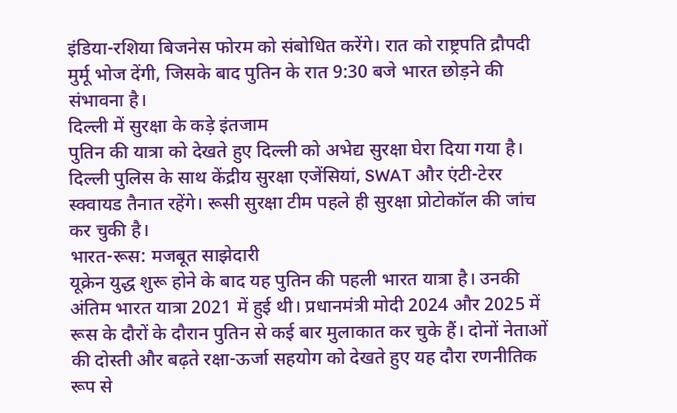इंडिया-रशिया बिजनेस फोरम को संबोधित करेंगे। रात को राष्ट्रपति द्रौपदी मुर्मू भोज देंगी, जिसके बाद पुतिन के रात 9:30 बजे भारत छोड़ने की संभावना है।
दिल्ली में सुरक्षा के कड़े इंतजाम
पुतिन की यात्रा को देखते हुए दिल्ली को अभेद्य सुरक्षा घेरा दिया गया है। दिल्ली पुलिस के साथ केंद्रीय सुरक्षा एजेंसियां, SWAT और एंटी-टेरर स्क्वायड तैनात रहेंगे। रूसी सुरक्षा टीम पहले ही सुरक्षा प्रोटोकॉल की जांच कर चुकी है।
भारत-रूस: मजबूत साझेदारी
यूक्रेन युद्ध शुरू होने के बाद यह पुतिन की पहली भारत यात्रा है। उनकी अंतिम भारत यात्रा 2021 में हुई थी। प्रधानमंत्री मोदी 2024 और 2025 में रूस के दौरों के दौरान पुतिन से कई बार मुलाकात कर चुके हैं। दोनों नेताओं की दोस्ती और बढ़ते रक्षा-ऊर्जा सहयोग को देखते हुए यह दौरा रणनीतिक रूप से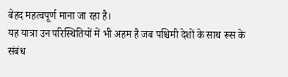बेहद महत्वपूर्ण माना जा रहा है।
यह यात्रा उन परिस्थितियों में भी अहम है जब पश्चिमी देशों के साथ रूस के संबंध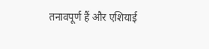तनावपूर्ण हैं और एशियाई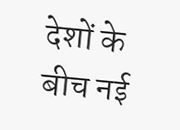देशों के बीच नई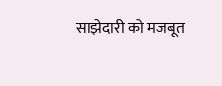साझेदारी को मजबूत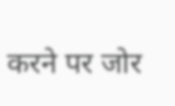करने पर जोर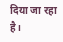दिया जा रहा है।